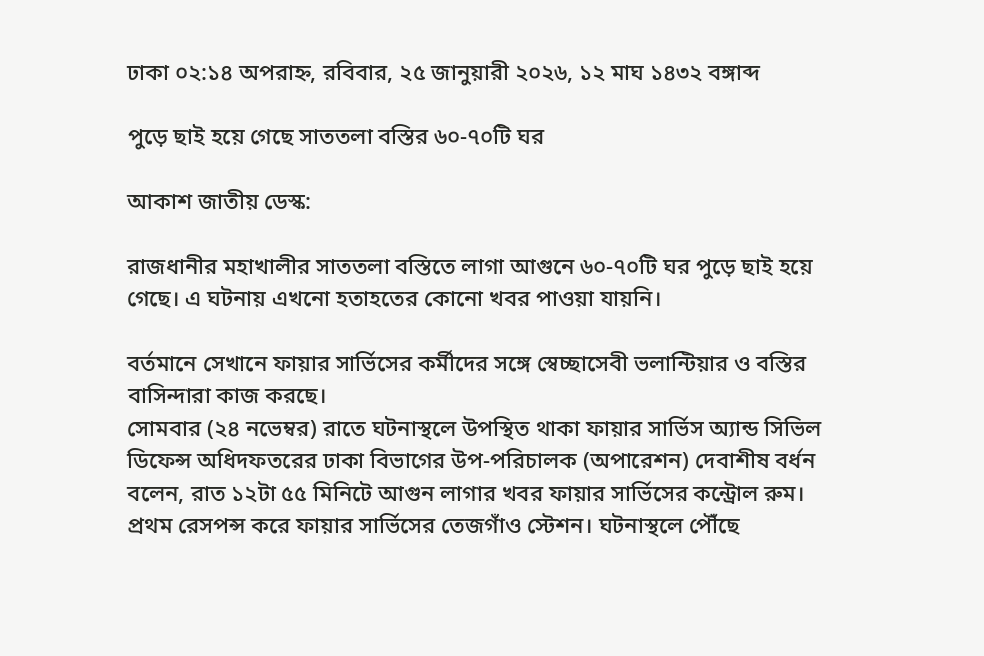ঢাকা ০২:১৪ অপরাহ্ন, রবিবার, ২৫ জানুয়ারী ২০২৬, ১২ মাঘ ১৪৩২ বঙ্গাব্দ

পুড়ে ছাই হয়ে গেছে সাততলা বস্তির ৬০-৭০টি ঘর

আকাশ জাতীয় ডেস্ক:

রাজধানীর মহাখালীর সাততলা বস্তিতে লাগা আগুনে ৬০-৭০টি ঘর পুড়ে ছাই হয়ে গেছে। এ ঘটনায় এখনো হতাহতের কোনো খবর পাওয়া যায়নি।

বর্তমানে সেখানে ফায়ার সার্ভিসের কর্মীদের সঙ্গে স্বেচ্ছাসেবী ভলান্টিয়ার ও বস্তির বাসিন্দারা কাজ করছে।
সোমবার (২৪ নভেম্বর) রাতে ঘটনাস্থলে উপস্থিত থাকা ফায়ার সার্ভিস অ্যান্ড সিভিল ডিফেন্স অধিদফতরের ঢাকা বিভাগের উপ-পরিচালক (অপারেশন) দেবাশীষ বর্ধন বলেন, রাত ১২টা ৫৫ মিনিটে আগুন লাগার খবর ফায়ার সার্ভিসের কন্ট্রোল রুম। প্রথম রেসপন্স করে ফায়ার সার্ভিসের তেজগাঁও স্টেশন। ঘটনাস্থলে পৌঁছে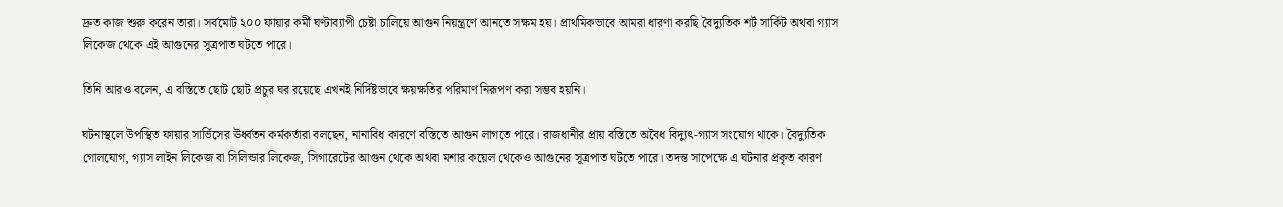দ্রুত কাজ শুরু করেন তারা। সর্বমোট ২০০ ফায়ার কর্মী ঘণ্টাব্যাপী চেষ্টা চালিয়ে আগুন নিয়ন্ত্রণে আনতে সক্ষম হয়। প্রাথমিকভাবে আমরা ধারণা করছি বৈদ্যুতিক শর্ট সার্কিট অথবা গ্যাস লিকেজ থেকে এই আগুনের সূত্রপাত ঘটতে পারে।

তিনি আরও বলেন, এ বস্তিতে ছোট ছোট প্রচুর ঘর রয়েছে এখনই নির্দিষ্টভাবে ক্ষয়ক্ষতির পরিমাণ নিরূপণ করা সম্ভব হয়নি।

ঘটনাস্থলে উপস্থিত ফায়ার সার্ভিসের ঊর্ধ্বতন কর্মকর্তারা বলছেন, নানাবিধ কারণে বস্তিতে আগুন লাগতে পারে। রাজধানীর প্রায় বস্তিতে অবৈধ বিদ্যুৎ-গ্যাস সংযোগ থাকে। বৈদ্যুতিক গোলযোগ, গ্যাস লাইন লিকেজ বা সিলিন্ডার লিকেজ, সিগারেটের আগুন থেকে অথবা মশার কয়েল থেকেও আগুনের সূত্রপাত ঘটতে পারে। তদন্ত সাপেক্ষে এ ঘটনার প্রকৃত কারণ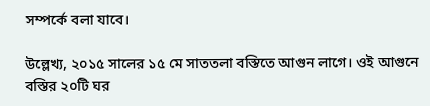সম্পর্কে বলা যাবে।

উল্লেখ্য, ২০১৫ সালের ১৫ মে সাততলা বস্তিতে আগুন লাগে। ওই আগুনে বস্তির ২০টি ঘর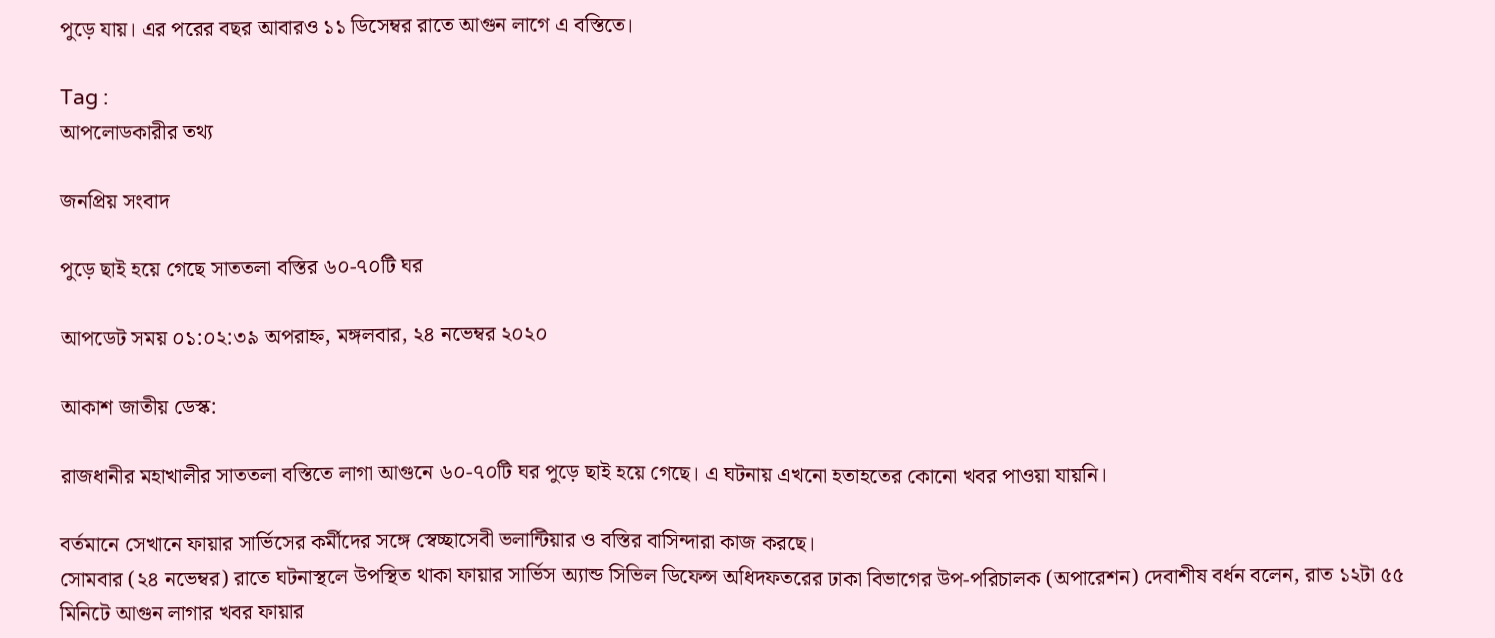পুড়ে যায়। এর পরের বছর আবারও ১১ ডিসেম্বর রাতে আগুন লাগে এ বস্তিতে।

Tag :
আপলোডকারীর তথ্য

জনপ্রিয় সংবাদ

পুড়ে ছাই হয়ে গেছে সাততলা বস্তির ৬০-৭০টি ঘর

আপডেট সময় ০১:০২:৩৯ অপরাহ্ন, মঙ্গলবার, ২৪ নভেম্বর ২০২০

আকাশ জাতীয় ডেস্ক:

রাজধানীর মহাখালীর সাততলা বস্তিতে লাগা আগুনে ৬০-৭০টি ঘর পুড়ে ছাই হয়ে গেছে। এ ঘটনায় এখনো হতাহতের কোনো খবর পাওয়া যায়নি।

বর্তমানে সেখানে ফায়ার সার্ভিসের কর্মীদের সঙ্গে স্বেচ্ছাসেবী ভলান্টিয়ার ও বস্তির বাসিন্দারা কাজ করছে।
সোমবার (২৪ নভেম্বর) রাতে ঘটনাস্থলে উপস্থিত থাকা ফায়ার সার্ভিস অ্যান্ড সিভিল ডিফেন্স অধিদফতরের ঢাকা বিভাগের উপ-পরিচালক (অপারেশন) দেবাশীষ বর্ধন বলেন, রাত ১২টা ৫৫ মিনিটে আগুন লাগার খবর ফায়ার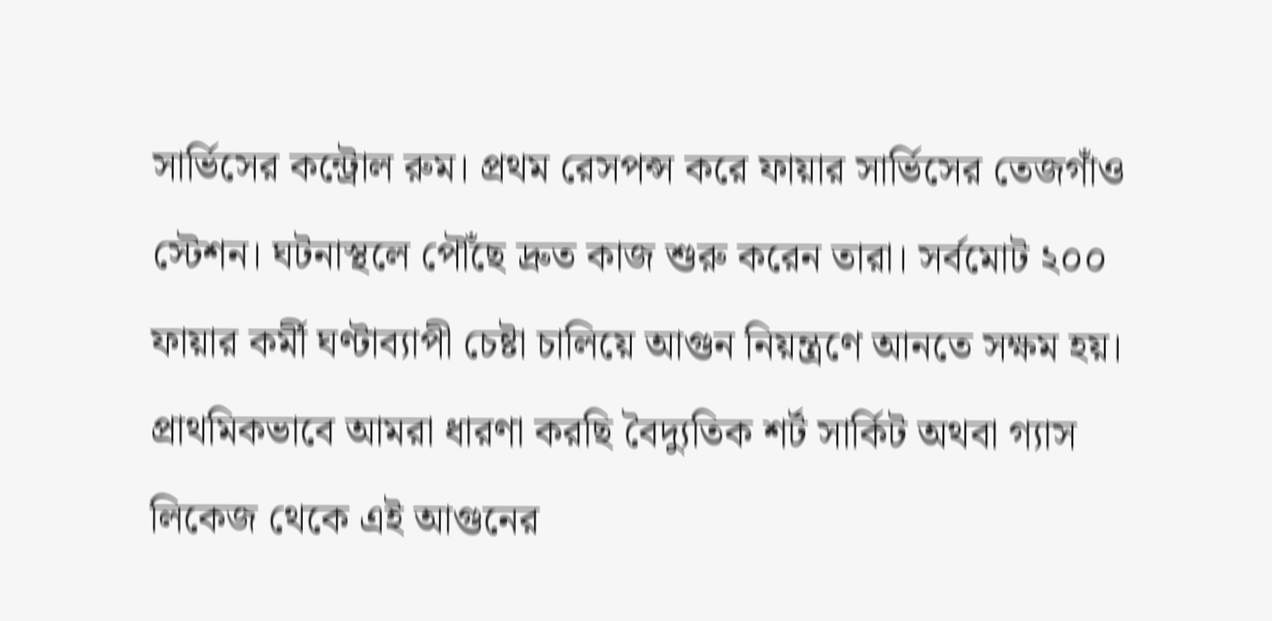সার্ভিসের কন্ট্রোল রুম। প্রথম রেসপন্স করে ফায়ার সার্ভিসের তেজগাঁও স্টেশন। ঘটনাস্থলে পৌঁছে দ্রুত কাজ শুরু করেন তারা। সর্বমোট ২০০ ফায়ার কর্মী ঘণ্টাব্যাপী চেষ্টা চালিয়ে আগুন নিয়ন্ত্রণে আনতে সক্ষম হয়। প্রাথমিকভাবে আমরা ধারণা করছি বৈদ্যুতিক শর্ট সার্কিট অথবা গ্যাস লিকেজ থেকে এই আগুনের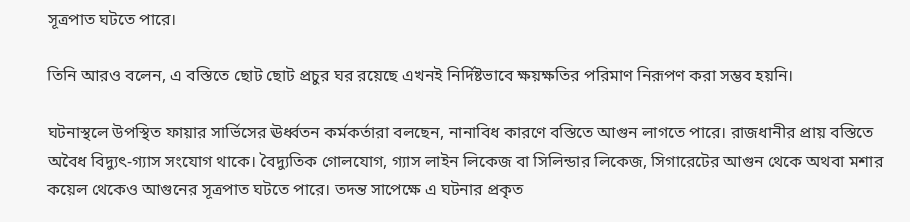সূত্রপাত ঘটতে পারে।

তিনি আরও বলেন, এ বস্তিতে ছোট ছোট প্রচুর ঘর রয়েছে এখনই নির্দিষ্টভাবে ক্ষয়ক্ষতির পরিমাণ নিরূপণ করা সম্ভব হয়নি।

ঘটনাস্থলে উপস্থিত ফায়ার সার্ভিসের ঊর্ধ্বতন কর্মকর্তারা বলছেন, নানাবিধ কারণে বস্তিতে আগুন লাগতে পারে। রাজধানীর প্রায় বস্তিতে অবৈধ বিদ্যুৎ-গ্যাস সংযোগ থাকে। বৈদ্যুতিক গোলযোগ, গ্যাস লাইন লিকেজ বা সিলিন্ডার লিকেজ, সিগারেটের আগুন থেকে অথবা মশার কয়েল থেকেও আগুনের সূত্রপাত ঘটতে পারে। তদন্ত সাপেক্ষে এ ঘটনার প্রকৃত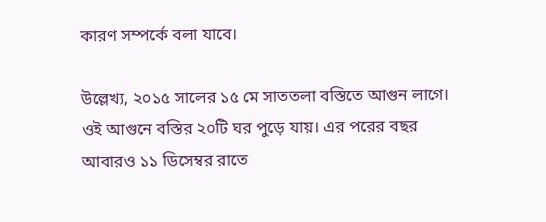কারণ সম্পর্কে বলা যাবে।

উল্লেখ্য, ২০১৫ সালের ১৫ মে সাততলা বস্তিতে আগুন লাগে। ওই আগুনে বস্তির ২০টি ঘর পুড়ে যায়। এর পরের বছর আবারও ১১ ডিসেম্বর রাতে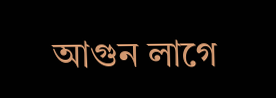আগুন লাগে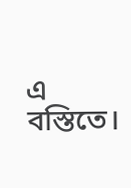এ বস্তিতে।